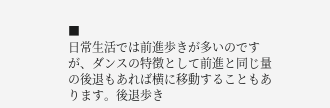■
日常生活では前進歩きが多いのですが、ダンスの特徴として前進と同じ量の後退もあれば横に移動することもあります。後退歩き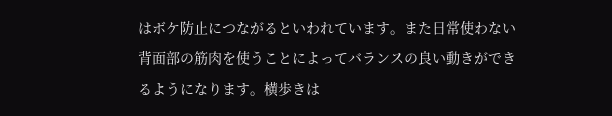はボケ防止につながるといわれています。また日常使わない背面部の筋肉を使うことによってバランスの良い動きができるようになります。横歩きは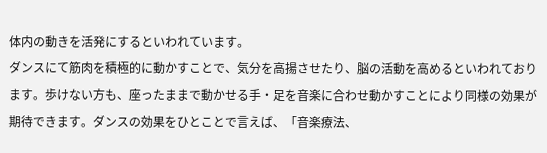体内の動きを活発にするといわれています。
ダンスにて筋肉を積極的に動かすことで、気分を高揚させたり、脳の活動を高めるといわれております。歩けない方も、座ったままで動かせる手・足を音楽に合わせ動かすことにより同様の効果が期待できます。ダンスの効果をひとことで言えば、「音楽療法、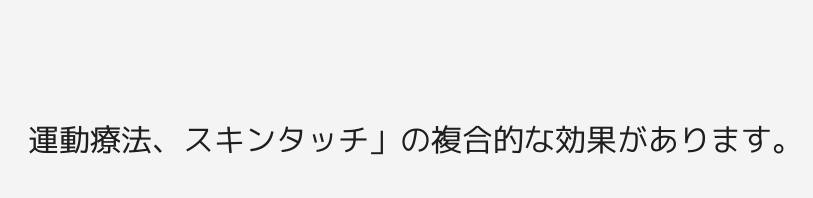運動療法、スキンタッチ」の複合的な効果があります。